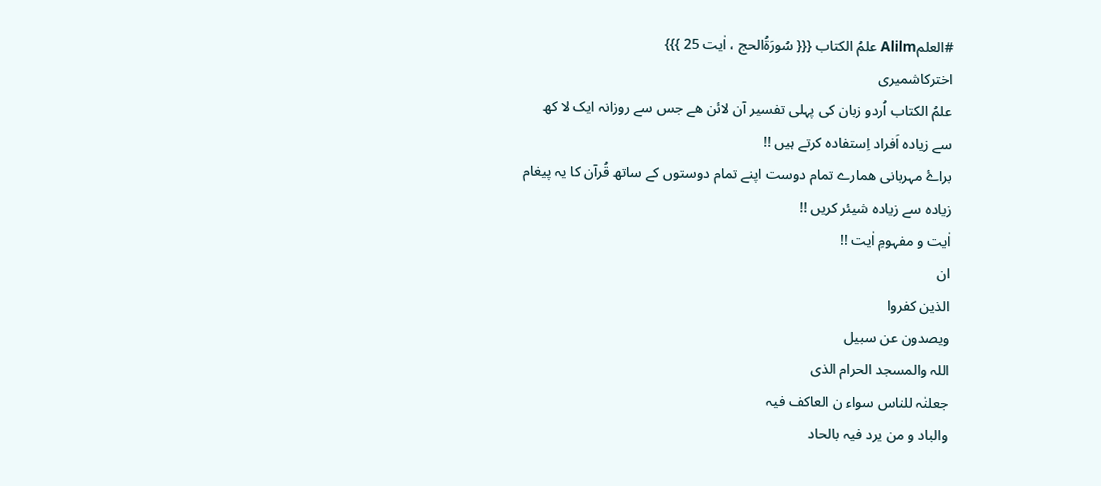#العلمAlilm علمُ الکتاب {{{ سُورَةُالحج ، اٰیت 25 }}}
اخترکاشمیری
علمُ الکتاب اُردو زبان کی پہلی تفسیر آن لائن ھے جس سے روزانہ ایک لا کھ
سے زیادہ اَفراد اِستفادہ کرتے ہیں !!
براۓ مہربانی ھمارے تمام دوست اپنے تمام دوستوں کے ساتھ قُرآن کا یہ پیغام
زیادہ سے زیادہ شیئر کریں !!
اٰیت و مفہومِ اٰیت !!
ان
الذین کفروا
ویصدون عن سبیل
اللہ والمسجد الحرام الذی
جعلنٰہ للناس سواء ن العاکف فیہ
والباد و من یرد فیہ بالحاد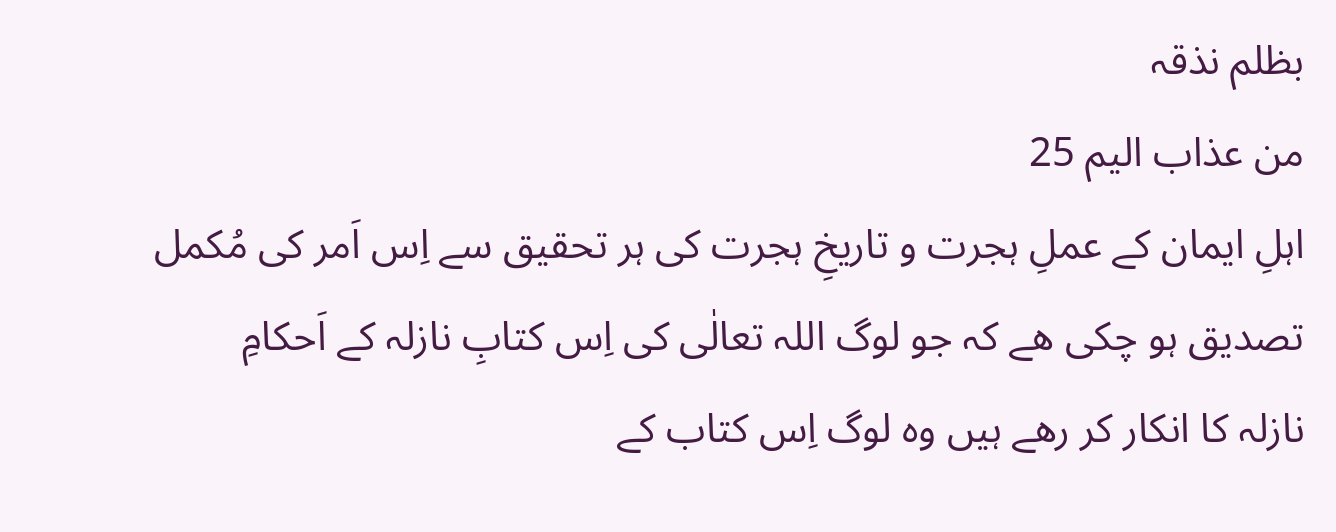بظلم نذقہ
من عذاب الیم 25
اہلِ ایمان کے عملِ ہجرت و تاریخِ ہجرت کی ہر تحقیق سے اِس اَمر کی مُکمل
تصدیق ہو چکی ھے کہ جو لوگ اللہ تعالٰی کی اِس کتابِ نازلہ کے اَحکامِ
نازلہ کا انکار کر رھے ہیں وہ لوگ اِس کتاب کے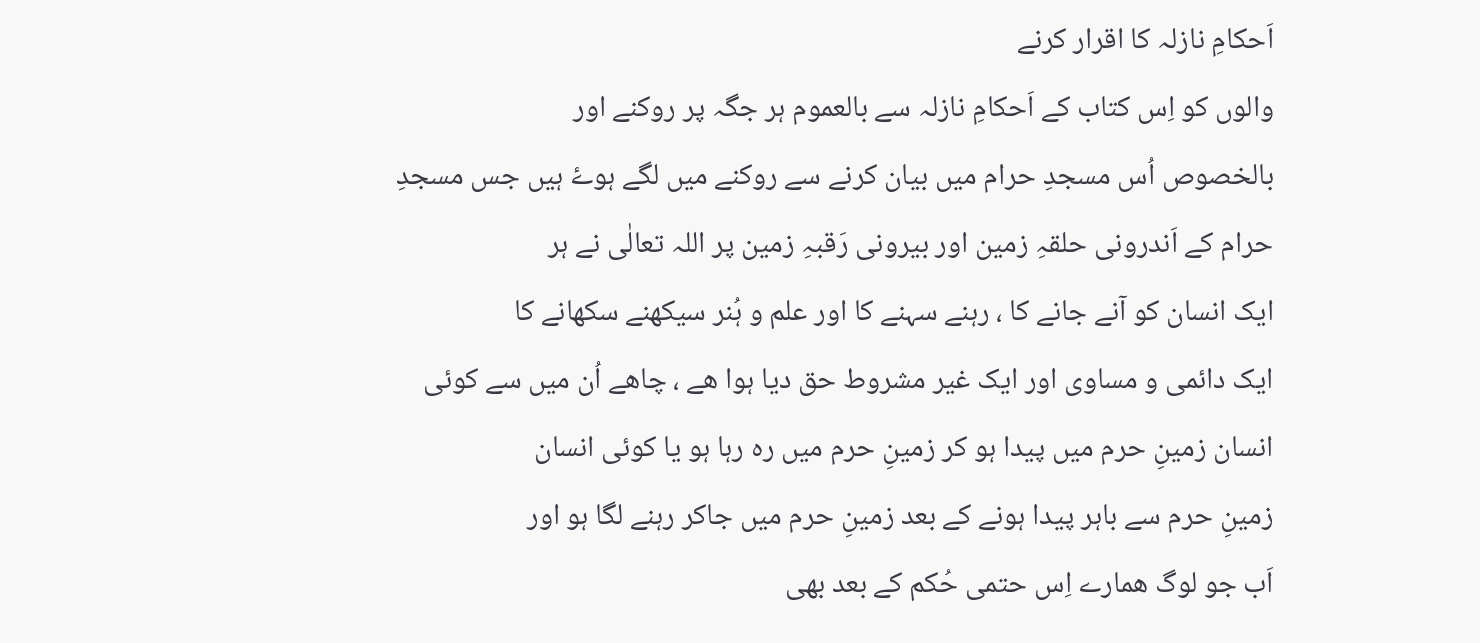اَحکامِ نازلہ کا اقرار کرنے
والوں کو اِس کتاب کے اَحکامِ نازلہ سے بالعموم ہر جگہ پر روکنے اور
بالخصوص اُس مسجدِ حرام میں بیان کرنے سے روکنے میں لگے ہوۓ ہیں جس مسجدِ
حرام کے اَندرونی حلقہِ زمین اور بیرونی رَقبہِ زمین پر اللہ تعالٰی نے ہر
ایک انسان کو آنے جانے کا ، رہنے سہنے کا اور علم و ہُنر سیکھنے سکھانے کا
ایک دائمی و مساوی اور ایک غیر مشروط حق دیا ہوا ھے ، چاھے اُن میں سے کوئی
انسان زمینِ حرم میں پیدا ہو کر زمینِ حرم میں رہ رہا ہو یا کوئی انسان
زمینِ حرم سے باہر پیدا ہونے کے بعد زمینِ حرم میں جاکر رہنے لگا ہو اور
اَب جو لوگ ھمارے اِس حتمی حُکم کے بعد بھی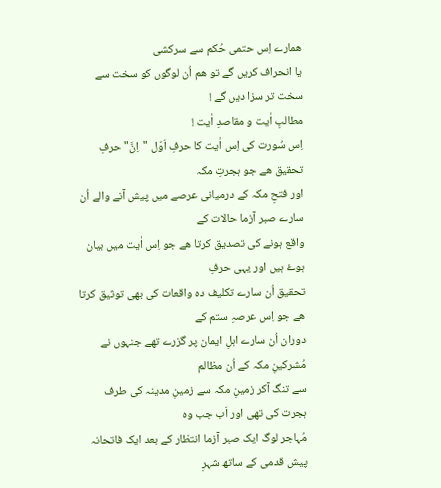ھمارے اِس حتمی حُکم سے سرکشی
یا انحراف کریں گے تو ھم اُن لوگوں کو سخت سے سخت تر سزا دیں گے !
مطالبِ اٰیت و مقاصدِ اٰیت !
اِس سُورت کی اِس اٰیت کا حرفِ اَوّل "اِنَّ" حرفِ تحقیق ھے جو ہجرتِ مکہ
اور فتحِ مکہ کے درمیانی عرصے میں پیش آنے والے اُن سارے صبر آزما حالات کے
واقع ہونے کی تصدیق کرتا ھے جو اِس اٰیت میں بیان ہوۓ ہیں اور یہی حرفِ
تحقیق اُن سارے تکلیف دہ واقعات کی بھی توثیق کرتا ھے جو اِس عرصہِ ستم کے
دوران اُن سارے اہلِ ایمان پر گزرے تھے جنہوں نے مُشرکینِ مکہ کے اُن مظالم
سے تنگ آکر زمینِ مکہ سے زمینِ مدینہ کی طرف ہجرت کی تھی اور اَب جب وہ
مُہاجر لوگ ایک صبر آزما انتظار کے بعد ایک فاتحانہ پیش قدمی کے ساتھ شہرِ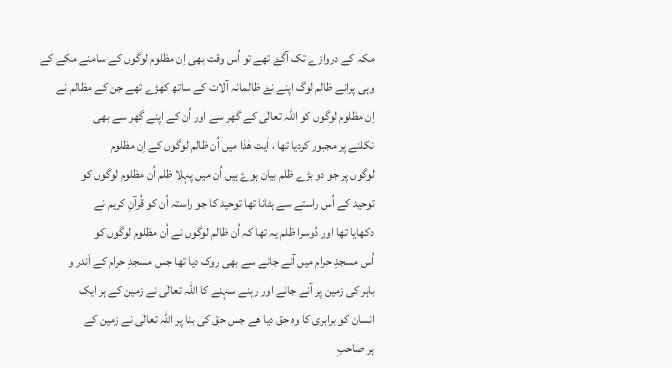مکہ کے دروازے تک آگۓ تھے تو اُس وقت بھی اِن مظلوم لوگوں کے سامنے مکے کے
وہی پرانے ظالم لوگ اپنے نۓ ظالمانہ آلات کے ساتھ کھڑے تھے جن کے مظالم نے
اِن مظلوم لوگوں کو اللہ تعالٰی کے گھر سے اور اُن کے اپنے گھر سے بھی
نکلنے پر مجبور کردیا تھا ، اٰیت ھٰذا میں اُن ظالم لوگوں کے اِن مظلوم
لوگوں پر جو دو بڑے ظلم بیان ہوۓ ہیں اُن میں پہلا ظلم اُن مظلوم لوگوں کو
توحید کے اُس راستے سے ہٹانا تھا توحید کا جو راستہ اُن کو قُرآنِ کریم نے
دکھایا تھا اور دُوسرا ظلم یہ تھا کہ اُن ظالم لوگوں نے اُن مظلوم لوگوں کو
اُس مسجدِ حرام میں آنے جانے سے بھی روک دیا تھا جس مسجدِ حرام کے اَندر و
باہر کی زمین پر آنے جانے اور رہنے سہنے کا اللہ تعالٰی نے زمین کے ہر ایک
انسان کو برابری کا وہ حق دیا ھے جس حق کی بنا پر اللہ تعالٰی نے زمین کے
ہر صاحبِ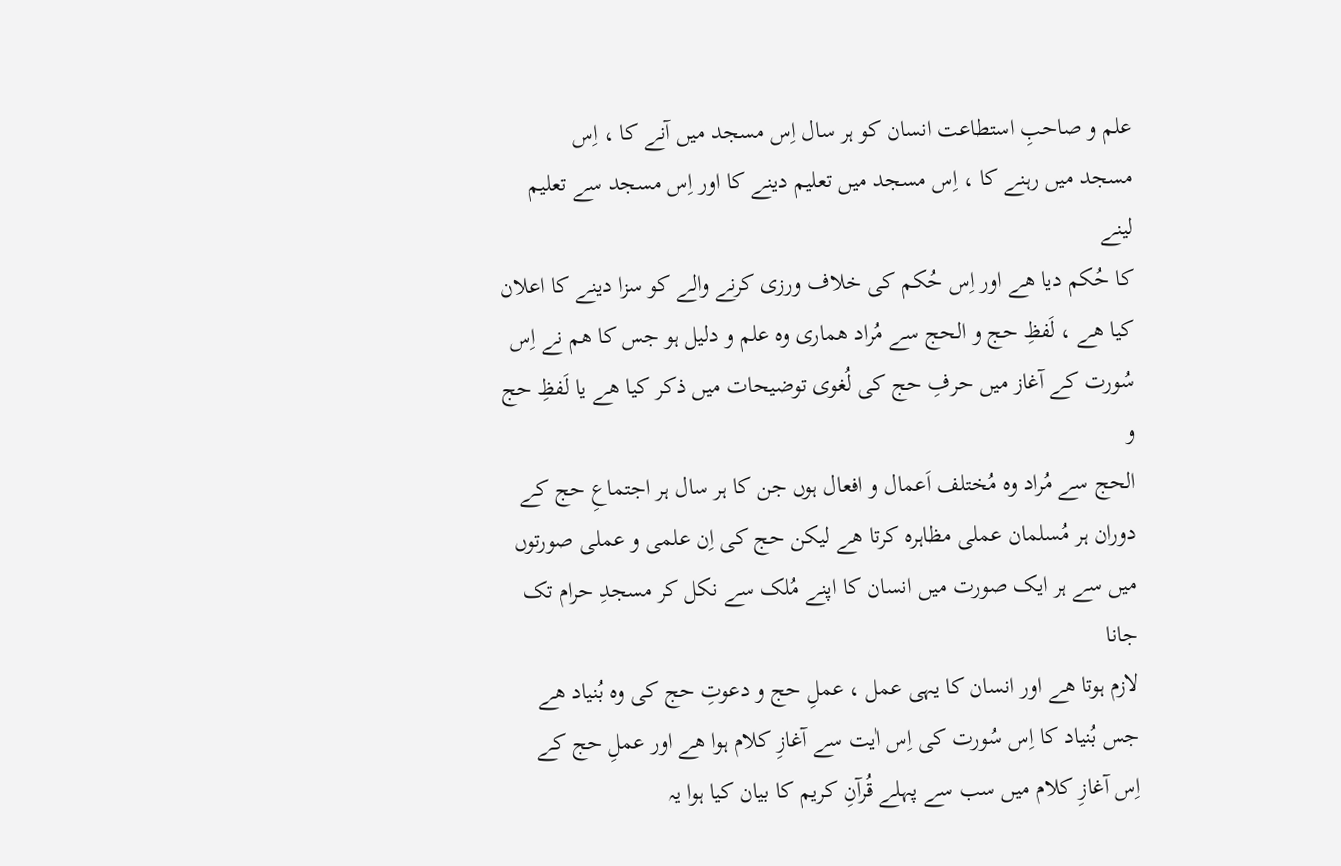علم و صاحبِ استطاعت انسان کو ہر سال اِس مسجد میں آنے کا ، اِس
مسجد میں رہنے کا ، اِس مسجد میں تعلیم دینے کا اور اِس مسجد سے تعلیم لینے
کا حُکم دیا ھے اور اِس حُکم کی خلاف ورزی کرنے والے کو سزا دینے کا اعلان
کیا ھے ، لَفظِ حج و الحج سے مُراد ھماری وہ علم و دلیل ہو جس کا ھم نے اِس
سُورت کے آغاز میں حرفِ حج کی لُغوی توضیحات میں ذکر کیا ھے یا لَفظِ حج و
الحج سے مُراد وہ مُختلف اَعمال و افعال ہوں جن کا ہر سال ہر اجتماعِ حج کے
دوران ہر مُسلمان عملی مظاہرہ کرتا ھے لیکن حج کی اِن علمی و عملی صورتوں
میں سے ہر ایک صورت میں انسان کا اپنے مُلک سے نکل کر مسجدِ حرام تک جانا
لازم ہوتا ھے اور انسان کا یہی عمل ، عملِ حج و دعوتِ حج کی وہ بُنیاد ھے
جس بُنیاد کا اِس سُورت کی اِس اٰیت سے آغازِ کلام ہوا ھے اور عملِ حج کے
اِس آغازِ کلام میں سب سے پہلے قُرآنِ کریم کا بیان کیا ہوا یہ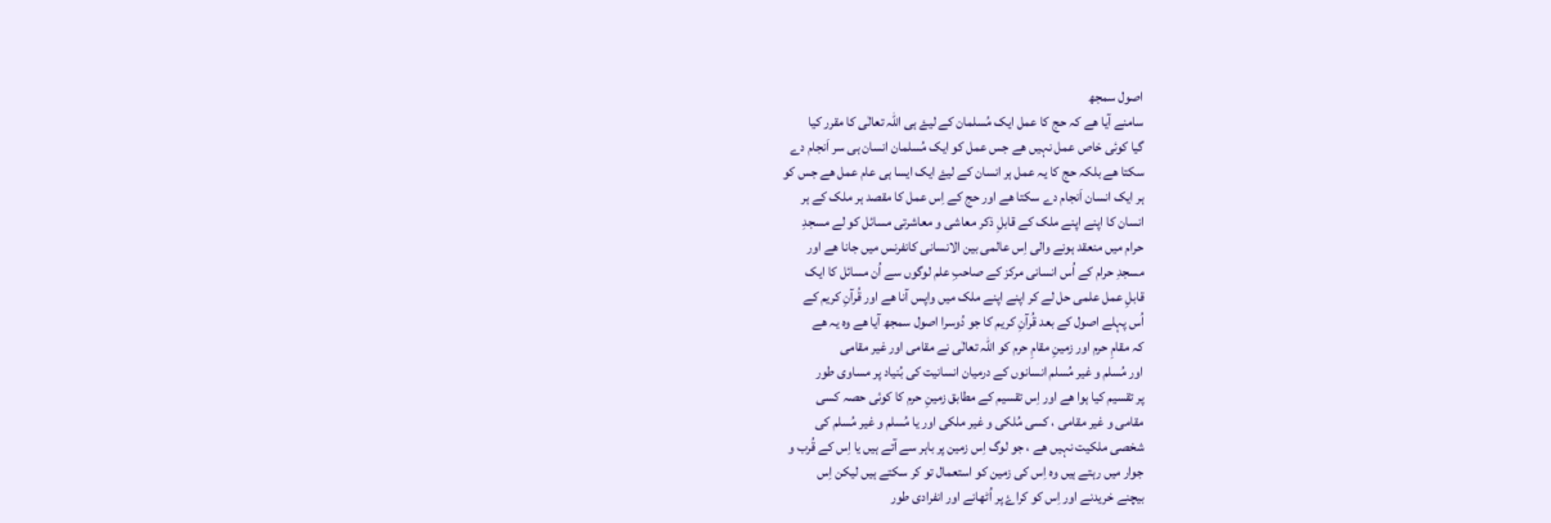اصول سمجھ
سامنے آیا ھے کہ حج کا عمل ایک مُسلمان کے لیۓ ہی اللہ تعالٰی کا مقرر کیا
گیا کوئی خاص عمل نہیں ھے جس عمل کو ایک مُسلمان انسان ہی سر اَنجام دے
سکتا ھے بلکہ حج کا یہ عمل ہر انسان کے لیۓ ایک ایسا ہی عام عمل ھے جس کو
ہر ایک انسان اَنجام دے سکتا ھے اور حج کے اِس عمل کا مقصد ہر ملک کے ہر
انسان کا اپنے اپنے ملک کے قابلِ ذکر معاشی و معاشرتی مسائل کو لے مسجدِ
حرام میں منعقد ہونے والی اِس عالمی بین الانسانی کانفرنس میں جانا ھے اور
مسجدِ حرام کے اُس انسانی مرکز کے صاحبِ علم لوگوں سے اُن مسائل کا ایک
قابلِ عمل علمی حل لے کر اپنے اپنے ملک میں واپس آنا ھے اور قُرآنِ کریم کے
اُس پہلے اصول کے بعد قُرآنِ کریم کا جو دُوسرا اصول سمجھ آیا ھے وہ یہ ھے
کہ مقامِ حرم اور زمینِ مقامِ حرم کو اللہ تعالٰی نے مقامی اور غیر مقامی
اور مُسلم و غیر مُسلم انسانوں کے درمیان انسانیت کی بُنیاد پر مساوی طور
پر تقسیم کیا ہوا ھے اور اِس تقسیم کے مطابق زمینِ حرم کا کوئی حصہ کسی
مقامی و غیر مقامی ، کسی مُلکی و غیر ملکی اور یا مُسلم و غیر مُسلم کی
شخصی ملکیت نہیں ھے ، جو لوگ اِس زمین پر باہر سے آتے ہیں یا اِس کے قُرب و
جوار میں رہتے ہیں وہ اِس کی زمین کو استعمال تو کر سکتے ہیں لیکن اِس
بیچنے خریدنے اور اِس کو کراۓ پر اُٹھانے اور انفرادی طور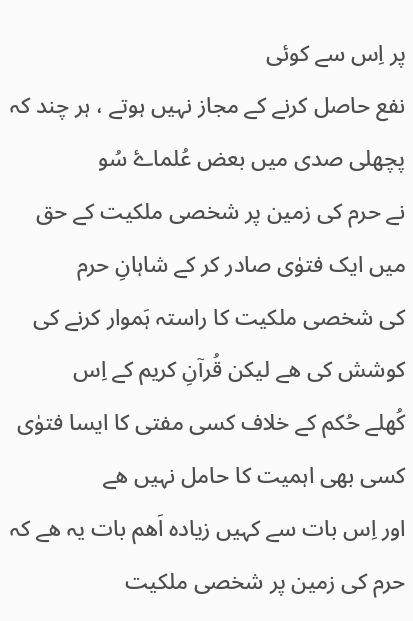پر اِس سے کوئی
نفع حاصل کرنے کے مجاز نہیں ہوتے ، ہر چند کہ پچھلی صدی میں بعض عُلماۓ سُو
نے حرم کی زمین پر شخصی ملکیت کے حق میں ایک فتوٰی صادر کر کے شاہانِ حرم
کی شخصی ملکیت کا راستہ ہَموار کرنے کی کوشش کی ھے لیکن قُرآنِ کریم کے اِس
کُھلے حُکم کے خلاف کسی مفتی کا ایسا فتوٰی کسی بھی اہمیت کا حامل نہیں ھے
اور اِس بات سے کہیں زیادہ اَھم بات یہ ھے کہ حرم کی زمین پر شخصی ملکیت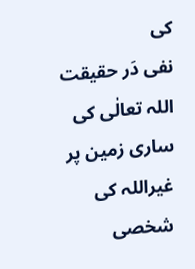کی
نفی دَر حقیقت اللہ تعالٰی کی ساری زمین پر غیراللہ کی شخصی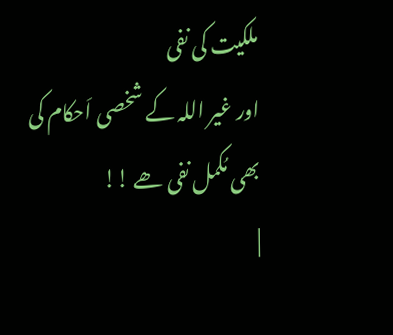ملکیت کی نفی
اور غیر اللہ کے شخصی اَحکام کی بھی مُکمل نفی ھے !!
|